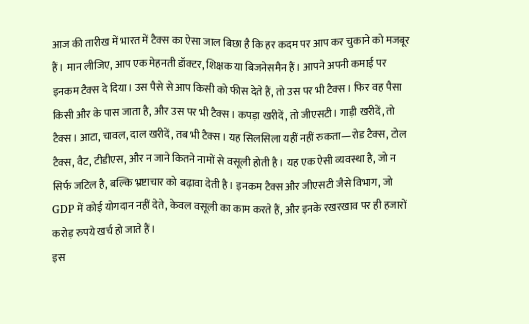आज की तारीख में भारत में टैक्स का ऐसा जाल बिछा है कि हर कदम पर आप कर चुकाने को मजबूर हैं। मान लीजिए, आप एक मेहनती डॉक्टर, शिक्षक या बिजनेसमैन हैं। आपने अपनी कमाई पर इनकम टैक्स दे दिया। उस पैसे से आप किसी को फीस देते हैं, तो उस पर भी टैक्स। फिर वह पैसा किसी और के पास जाता है, और उस पर भी टैक्स। कपड़ा खरीदें, तो जीएसटी। गाड़ी खरीदें, तो टैक्स। आटा, चावल, दाल खरीदें, तब भी टैक्स। यह सिलसिला यहीं नहीं रुकता—रोड टैक्स, टोल टैक्स, वैट, टीडीएस, और न जाने कितने नामों से वसूली होती है। यह एक ऐसी व्यवस्था है, जो न सिर्फ जटिल है, बल्कि भ्रष्टाचार को बढ़ावा देती है। इनकम टैक्स और जीएसटी जैसे विभाग, जो GDP में कोई योगदान नहीं देते, केवल वसूली का काम करते हैं, और इनके रखरखाव पर ही हजारों करोड़ रुपये खर्च हो जाते हैं।
इस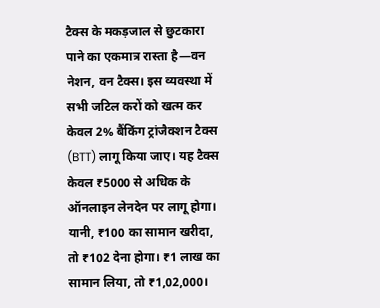टैक्स के मकड़जाल से छुटकारा पाने का एकमात्र रास्ता है—वन नेशन, वन टैक्स। इस व्यवस्था में सभी जटिल करों को खत्म कर केवल 2% बैंकिंग ट्रांजैक्शन टैक्स (BTT) लागू किया जाए। यह टैक्स केवल ₹5000 से अधिक के ऑनलाइन लेनदेन पर लागू होगा। यानी, ₹100 का सामान खरीदा, तो ₹102 देना होगा। ₹1 लाख का सामान लिया, तो ₹1,02,000।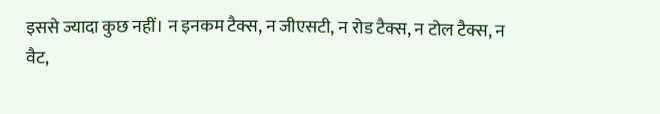इससे ज्यादा कुछ नहीं। न इनकम टैक्स, न जीएसटी, न रोड टैक्स, न टोल टैक्स, न वैट,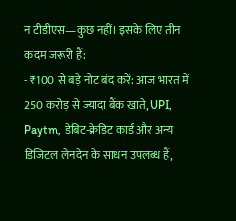न टीडीएस—कुछ नहीं। इसके लिए तीन कदम जरूरी हैं:
- ₹100 से बड़े नोट बंद करें: आज भारत में 250 करोड़ से ज्यादा बैंक खाते, UPI, Paytm, डेबिट-क्रेडिट कार्ड और अन्य डिजिटल लेनदेन के साधन उपलब्ध हैं,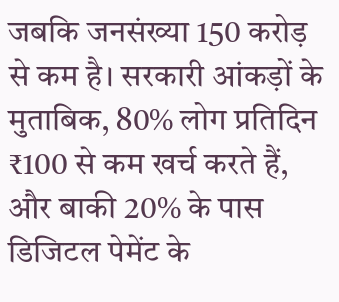जबकि जनसंख्या 150 करोड़ से कम है। सरकारी आंकड़ों के मुताबिक, 80% लोग प्रतिदिन ₹100 से कम खर्च करते हैं, और बाकी 20% के पास डिजिटल पेमेंट के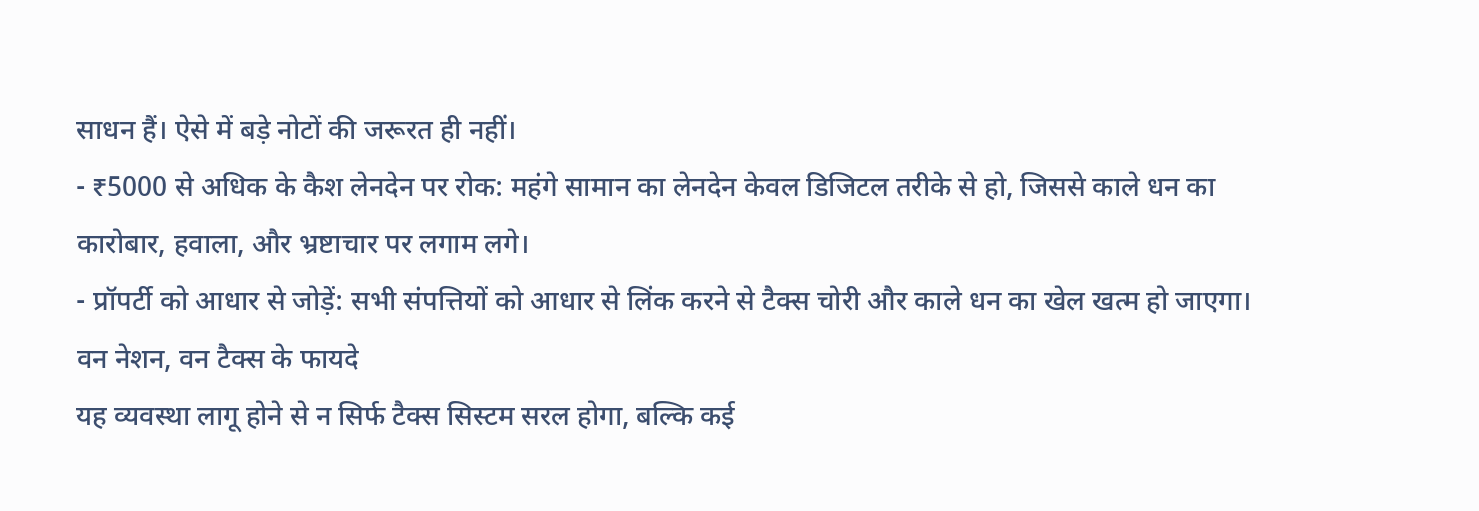साधन हैं। ऐसे में बड़े नोटों की जरूरत ही नहीं।
- ₹5000 से अधिक के कैश लेनदेन पर रोक: महंगे सामान का लेनदेन केवल डिजिटल तरीके से हो, जिससे काले धन का कारोबार, हवाला, और भ्रष्टाचार पर लगाम लगे।
- प्रॉपर्टी को आधार से जोड़ें: सभी संपत्तियों को आधार से लिंक करने से टैक्स चोरी और काले धन का खेल खत्म हो जाएगा।
वन नेशन, वन टैक्स के फायदे
यह व्यवस्था लागू होने से न सिर्फ टैक्स सिस्टम सरल होगा, बल्कि कई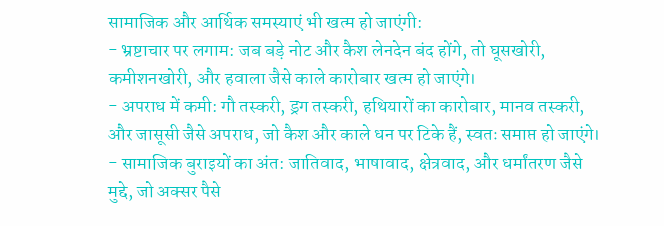सामाजिक और आर्थिक समस्याएं भी खत्म हो जाएंगी:
- भ्रष्टाचार पर लगाम: जब बड़े नोट और कैश लेनदेन बंद होंगे, तो घूसखोरी, कमीशनखोरी, और हवाला जैसे काले कारोबार खत्म हो जाएंगे।
- अपराध में कमी: गौ तस्करी, ड्रग तस्करी, हथियारों का कारोबार, मानव तस्करी, और जासूसी जैसे अपराध, जो कैश और काले धन पर टिके हैं, स्वतः समाप्त हो जाएंगे।
- सामाजिक बुराइयों का अंत: जातिवाद, भाषावाद, क्षेत्रवाद, और धर्मांतरण जैसे मुद्दे, जो अक्सर पैसे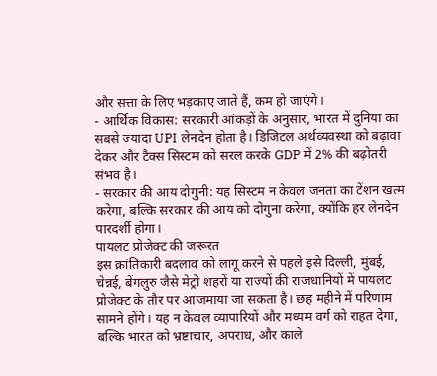और सत्ता के लिए भड़काए जाते हैं, कम हो जाएंगे।
- आर्थिक विकास: सरकारी आंकड़ों के अनुसार, भारत में दुनिया का सबसे ज्यादा UPI लेनदेन होता है। डिजिटल अर्थव्यवस्था को बढ़ावा देकर और टैक्स सिस्टम को सरल करके GDP में 2% की बढ़ोतरी संभव है।
- सरकार की आय दोगुनी: यह सिस्टम न केवल जनता का टेंशन खत्म करेगा, बल्कि सरकार की आय को दोगुना करेगा, क्योंकि हर लेनदेन पारदर्शी होगा।
पायलट प्रोजेक्ट की जरूरत
इस क्रांतिकारी बदलाव को लागू करने से पहले इसे दिल्ली, मुंबई, चेन्नई, बेंगलुरु जैसे मेट्रो शहरों या राज्यों की राजधानियों में पायलट प्रोजेक्ट के तौर पर आजमाया जा सकता है। छह महीने में परिणाम सामने होंगे। यह न केवल व्यापारियों और मध्यम वर्ग को राहत देगा, बल्कि भारत को भ्रष्टाचार, अपराध, और काले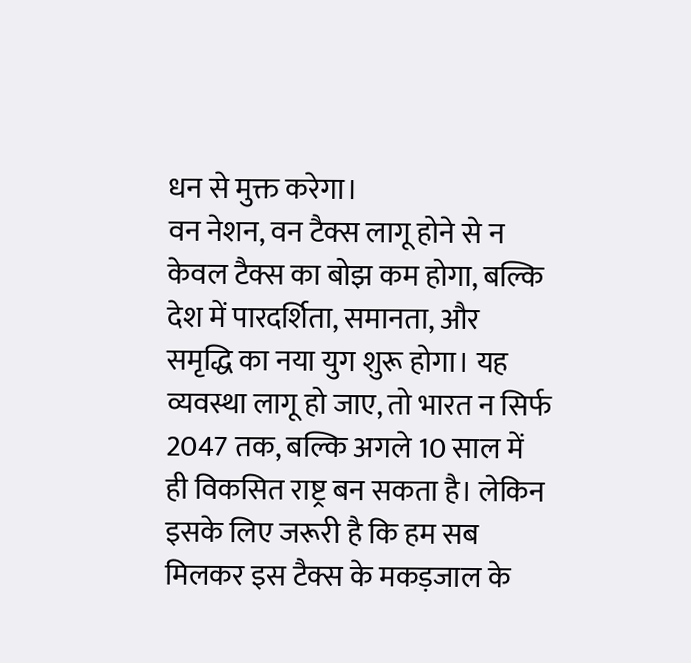धन से मुक्त करेगा।
वन नेशन, वन टैक्स लागू होने से न केवल टैक्स का बोझ कम होगा, बल्कि देश में पारदर्शिता, समानता, और समृद्धि का नया युग शुरू होगा। यह व्यवस्था लागू हो जाए, तो भारत न सिर्फ 2047 तक, बल्कि अगले 10 साल में ही विकसित राष्ट्र बन सकता है। लेकिन इसके लिए जरूरी है कि हम सब मिलकर इस टैक्स के मकड़जाल के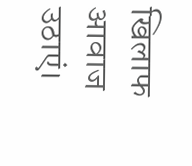खिलाफ आवाज उठाएं।